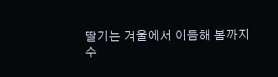딸기는 겨울에서 이듬해 봄까지
수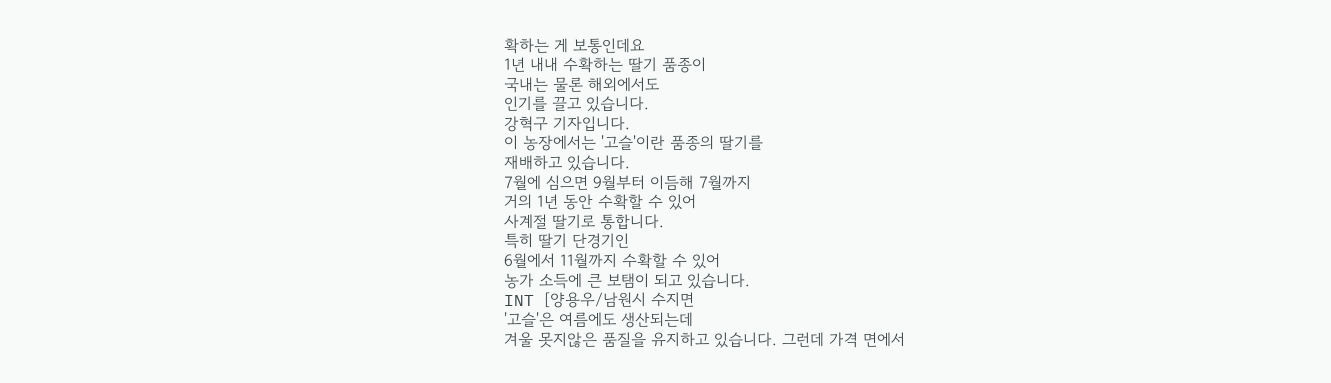확하는 게 보통인데요
1년 내내 수확하는 딸기 품종이
국내는 물론 해외에서도
인기를 끌고 있습니다.
강혁구 기자입니다.
이 농장에서는 '고슬'이란 품종의 딸기를
재배하고 있습니다.
7월에 심으면 9월부터 이듬해 7월까지
거의 1년 동안 수확할 수 있어
사계절 딸기로 통합니다.
특히 딸기 단경기인
6월에서 11월까지 수확할 수 있어
농가 소득에 큰 보탬이 되고 있습니다.
INT [양용우/남원시 수지면
'고슬'은 여름에도 생산되는데
겨울 못지않은 품질을 유지하고 있습니다. 그런데 가격 면에서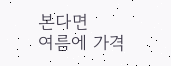본다면
여름에 가격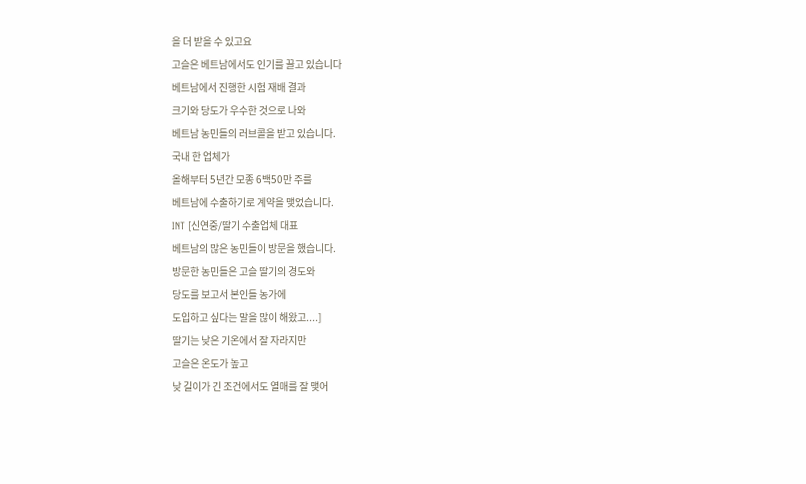을 더 받을 수 있고요
고슬은 베트남에서도 인기를 끌고 있습니다
베트남에서 진행한 시험 재배 결과
크기와 당도가 우수한 것으로 나와
베트남 농민들의 러브콜을 받고 있습니다.
국내 한 업체가
올해부터 5년간 모종 6백50만 주를
베트남에 수출하기로 계약을 맺었습니다.
INT [신연중/딸기 수출업체 대표
베트남의 많은 농민들이 방문을 했습니다.
방문한 농민들은 고슬 딸기의 경도와
당도를 보고서 본인들 농가에
도입하고 싶다는 말을 많이 해왔고....]
딸기는 낮은 기온에서 잘 자라지만
고슬은 온도가 높고
낮 길이가 긴 조건에서도 열매를 잘 맺어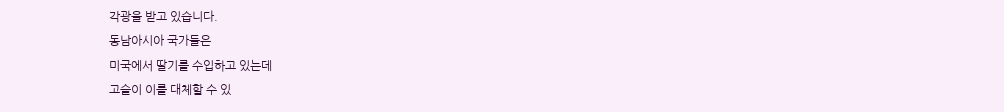각광을 받고 있습니다.
동남아시아 국가들은
미국에서 딸기를 수입하고 있는데
고슬이 이를 대체할 수 있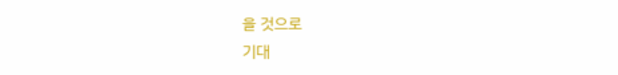을 것으로
기대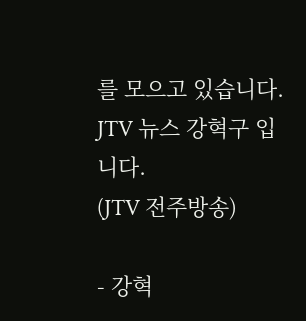를 모으고 있습니다.
JTV 뉴스 강혁구 입니다.
(JTV 전주방송)

- 강혁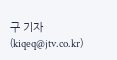구 기자 (kiqeq@jtv.co.kr)